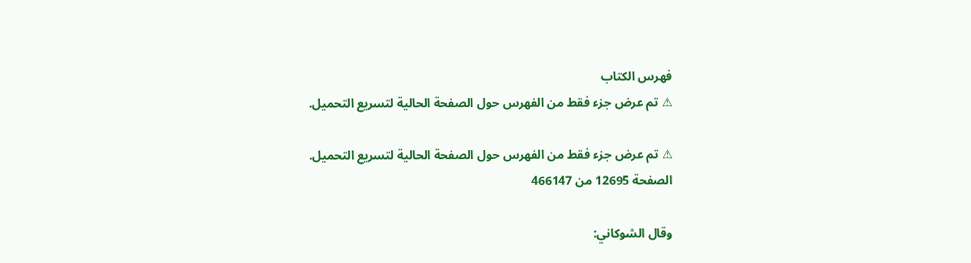فهرس الكتاب
⚠ تم عرض جزء فقط من الفهرس حول الصفحة الحالية لتسريع التحميل.

⚠ تم عرض جزء فقط من الفهرس حول الصفحة الحالية لتسريع التحميل.
الصفحة 12695 من 466147

وقال الشوكاني: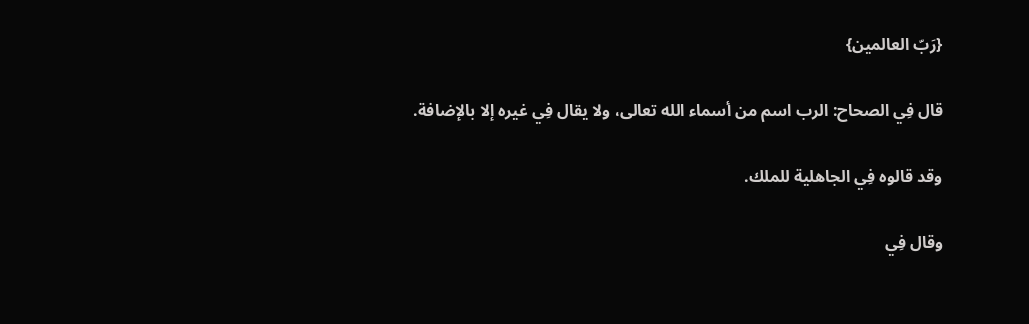{رَبّ العالمين}

قال فِي الصحاح: الرب اسم من أسماء الله تعالى، ولا يقال فِي غيره إلا بالإضافة.

وقد قالوه فِي الجاهلية للملك.

وقال فِي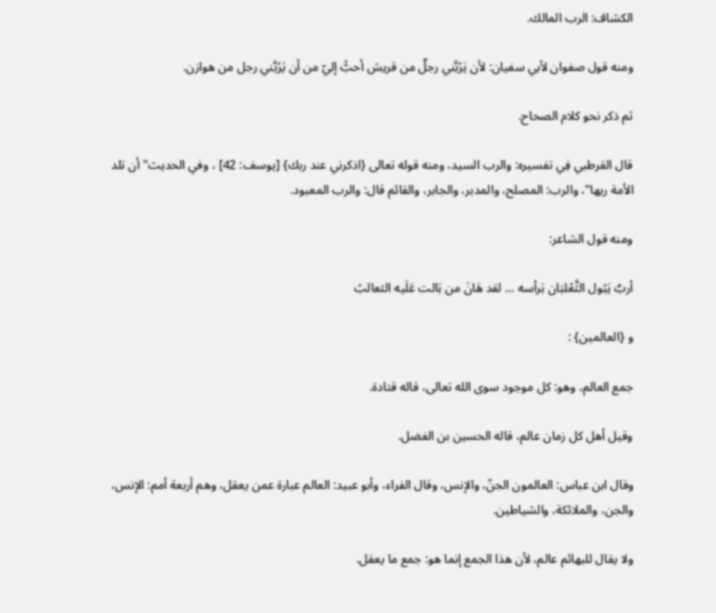الكشاف: الرب المالك.

ومنه قول صفوان لأبي سفيان: لأن يَرُبَّني رجلٌ من قريش أحبُّ إليّ من أن يَرُبَّني رجل من هوازن.

ثم ذكر نحو كلام الصحاح.

قال القرطبي فِي تفسيره: والرب السيد، ومنه قوله تعالى {اذكرني عند ربك} [يوسف: 42] ، وفي الحديث"أن تلد الأمة ربها"، والرب: المصلح، والمدبر، والجابر، والقائم قال: والرب المعبود.

ومنه قول الشاعر:

أربٌ يَبُول الثَّعْلبَان بَرأسه ... لقد هَانَ من بَالت عَلَيه الثعالبُ

و {العالمين} :

جمع العالم، وهو: كل موجود سوى الله تعالى، قاله قتادة.

وقيل أهل كل زمان عالم، قاله الحسين بن الفضل.

وقال ابن عباس: العالمون الجنّ، والإنس، وقال الفراء، وأبو عبيد: العالم عبارة عمن يعقل، وهم أربعة أمم: الإنس، والجن، والملائكة، والشياطين.

ولا يقال للبهائم عالم، لأن هذا الجمع إنما هو: جمع ما يعقل.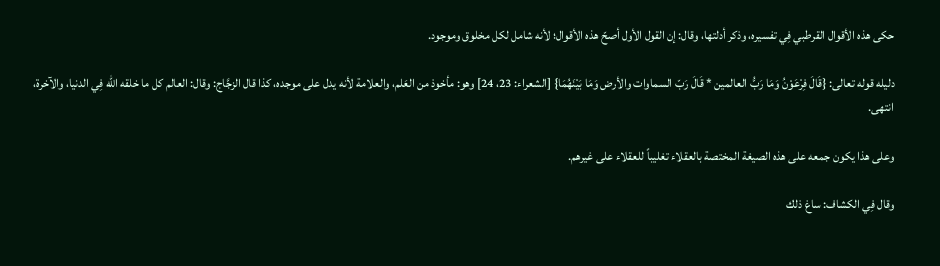حكى هذه الأقوال القرطبي فِي تفسيره، وذكر أدلتها، وقال: إن القول الأول أصحّ هذه الأقوال؛ لأنه شامل لكل مخلوق وموجود.

دليله قوله تعالى: {قَالَ فِرْعَوْنُ وَمَا رَبُّ العالمين * قَالَ رَبّ السماوات والأرض وَمَا بَيْنَهُمَا} [الشعراء: 23، 24] وهو: مأخوذ من العَلم، والعلامة لأنه يدل على موجده، كذا قال الزجَّاج: وقال: العالم كل ما خلقه الله فِي الدنيا، والآخرة، انتهى.

وعلى هذا يكون جمعه على هذه الصيغة المختصة بالعقلاء تغليباً للعقلاء على غيرهم.

وقال فِي الكشاف: ساغ ذلك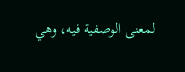لمعنى الوصفية فيه، وهي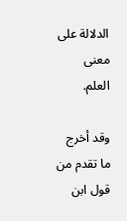الدلالة على معنى العلم.

وقد أخرج ما تقدم من قول ابن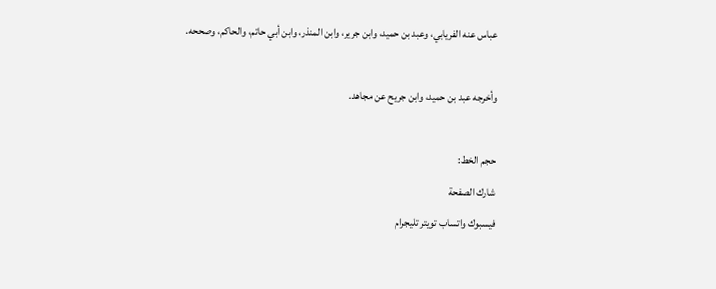عباس عنه الفريابي، وعبد بن حميد، وابن جرير، وابن المنذر، وابن أبي حاتم، والحاكم، وصححه.

وأخرجه عبد بن حميد، وابن جريح عن مجاهد.

حجم الخط:
شارك الصفحة
فيسبوك واتساب تويتر تليجرام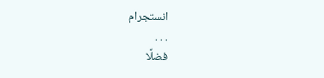انستجرام
. . .
فضلًا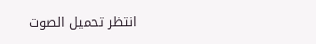انتظر تحميل الصوت